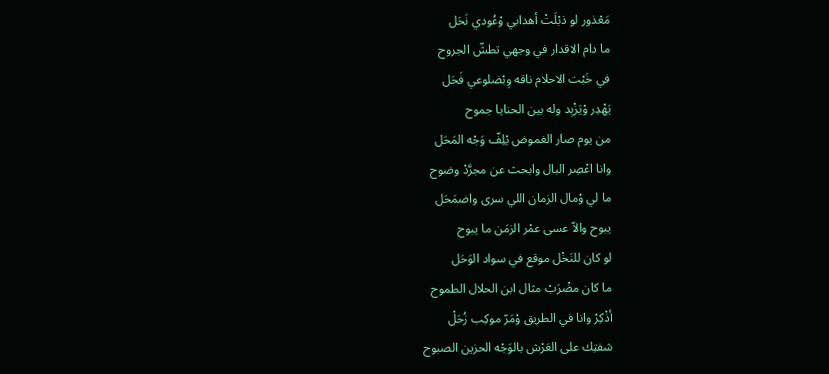مَعْذور لو ذبْلَتْ أهدابي وْعُودي نَحَل
ما دام الاقدار في وجهي تطشّ الجروح
في خَبْت الاحلام ناقه وِبْضلوعي فَحَل
يَهْدِر وْيَزْبِد وله بين الحنايا جموح
من يوم صار الغموض يْلِفّ وَجْه المَحَل
وانا اعْصِر البال وابحث عن مجرَّدْ وضوح
ما لي وْمال الزمان اللي سرى واضمَحَل
يبوح والاّ عسى عمْر الزمَن ما يبوح
لو كان للنَخْل موقع في سواد الوَحَل
ما كان مضْرَبْ مثال ابن الحلال الطموح
أذْكِرْ وانا في الطريق وْمَرّ موكِب زُحَلْ
شفتِك على العَرْش بالوَجْه الحزين الصبوح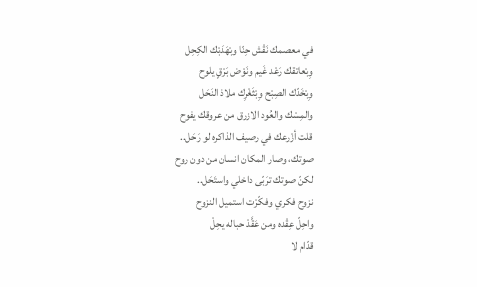في معصمك نَقْش حِنّا وبْهَدَبْك الكِحِل
وِبْعاتقك رَعْد غَيم ونَوْض بَرْقٍ يلوح
وِبْخَدّك الصِبْح وِبْثَغْرِك ملاذ النَحَل
والمِسْك والعُود الازرق من عروقك يفوح
قلت أزْرعك في رصيف الذاكره لو رَحَل..
صوتك، وصار المكان انسان من دون روح
لكنّ صوتك ترَبّى داخلي واستَحَل..
نزوح فكري وفكّرْت استميل النزوح
واحِلّ عِقْده ومن عَقَّدْ حباله يحِلْ
قدّام لا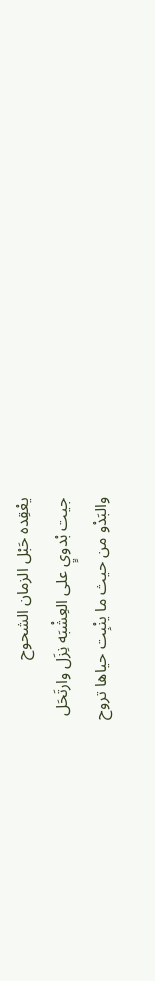يعْقِده حَبْل الزمان الشحوح
جيت بْدويٍ على العِشْبَه نِزَل وارتَحَل
والبَدْو من حيث ما ينْبِت حياها تروح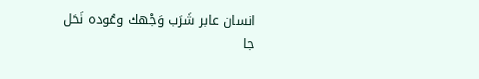انسان عابر شَرَب وَجْهك وعُوده نَحَل
جا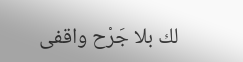لك بلا جَرْح واقفى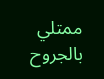ممتلي بالجروح